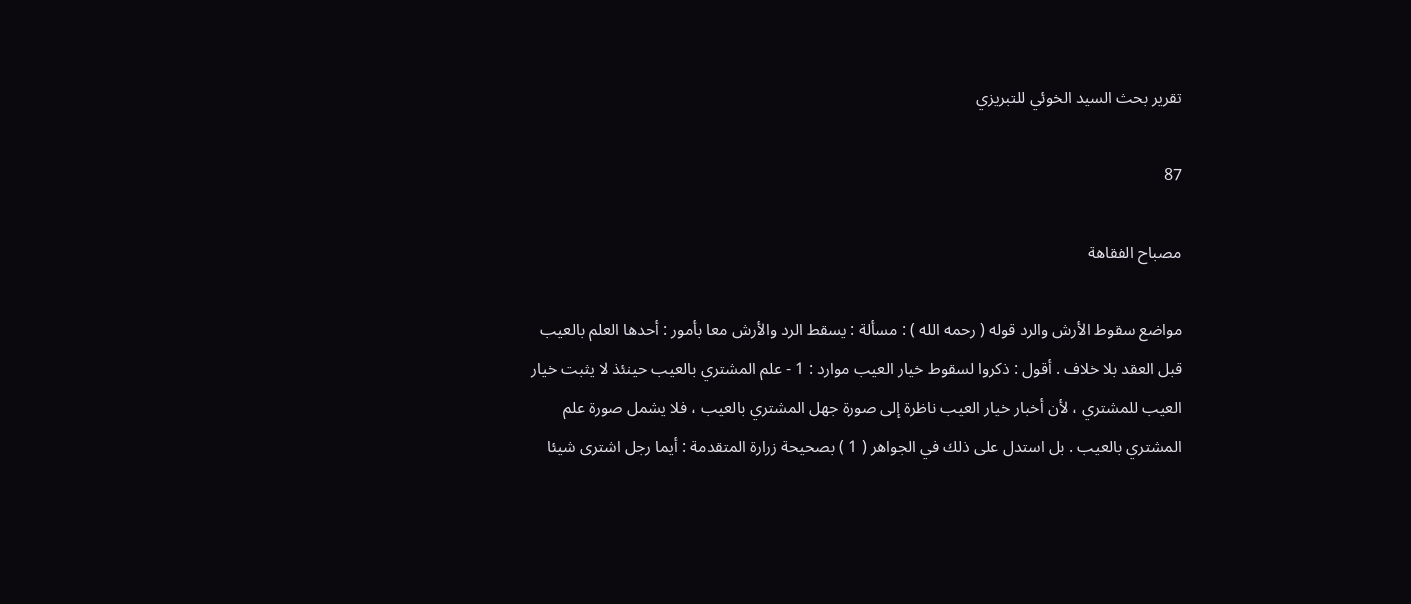تقرير بحث السيد الخوئي للتبريزي

87

مصباح الفقاهة

مواضع سقوط الأرش والرد قوله ( رحمه الله ) : مسألة : يسقط الرد والأرش معا بأمور : أحدها العلم بالعيب قبل العقد بلا خلاف . أقول : ذكروا لسقوط خيار العيب موارد : 1 - علم المشتري بالعيب حينئذ لا يثبت خيار العيب للمشتري ، لأن أخبار خيار العيب ناظرة إلى صورة جهل المشتري بالعيب ، فلا يشمل صورة علم المشتري بالعيب . بل استدل على ذلك في الجواهر ( 1 ) بصحيحة زرارة المتقدمة : أيما رجل اشترى شيئا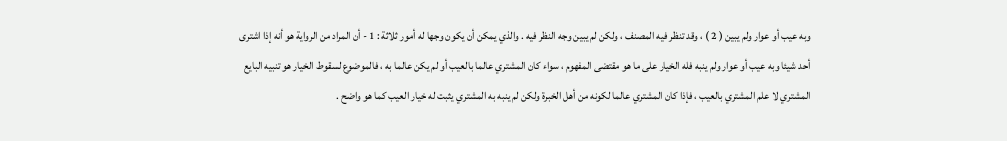وبه عيب أو عوار ولم يبين ( 2 ) ، وقد تنظر فيه المصنف ، ولكن لم يبين وجه النظر فيه . والذي يمكن أن يكون وجها له أمور ثلاثة : 1 - أن المراد من الرواية هو أنه إذا اشترى أحد شيئا وبه عيب أو عوار ولم ينبه فله الخيار على ما هو مقتضى المفهوم ، سواء كان المشتري عالما بالعيب أو لم يكن عالما به ، فالموضوع لسقوط الخيار هو تنبيه البايع المشتري لا علم المشتري بالعيب ، فإذا كان المشتري عالما لكونه من أهل الخبرة ولكن لم ينبه به المشتري يثبت له خيار العيب كما هو واضح .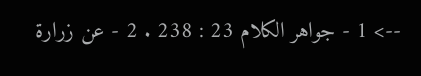--> 1 - جواهر الكلام 23 : 238 . 2 - عن زرارة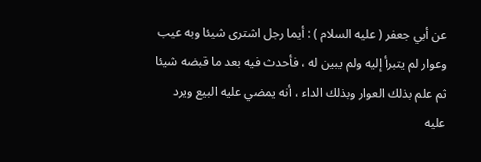عن أبي جعفر ( عليه السلام ) : أيما رجل اشترى شيئا وبه عيب وعوار لم يتبرأ إليه ولم يبين له ، فأحدث فيه بعد ما قبضه شيئا ثم علم بذلك العوار وبذلك الداء ، أنه يمضي عليه البيع ويرد عليه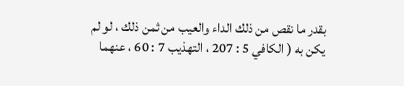بقدر ما نقص من ذلك الداء والعيب من ثمن ذلك ، لو لم يكن به ( الكافي 5 : 207 ، التهذيب 7 : 60 ، عنهما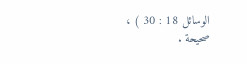الوسائل 18 : 30 ) ، صحيحة .